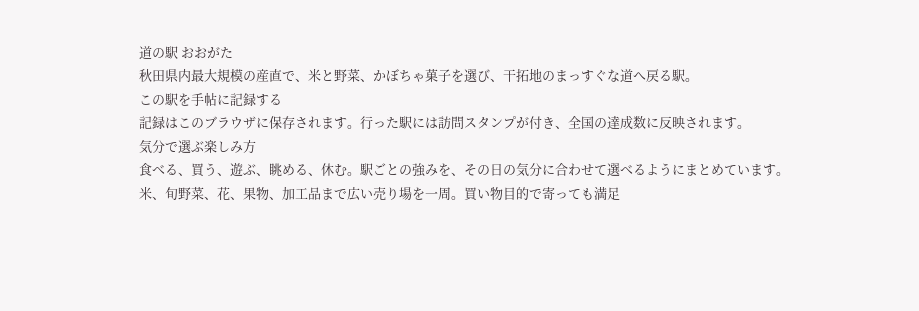道の駅 おおがた
秋田県内最大規模の産直で、米と野菜、かぼちゃ菓子を選び、干拓地のまっすぐな道へ戻る駅。
この駅を手帖に記録する
記録はこのブラウザに保存されます。行った駅には訪問スタンプが付き、全国の達成数に反映されます。
気分で選ぶ楽しみ方
食べる、買う、遊ぶ、眺める、休む。駅ごとの強みを、その日の気分に合わせて選べるようにまとめています。
米、旬野菜、花、果物、加工品まで広い売り場を一周。買い物目的で寄っても満足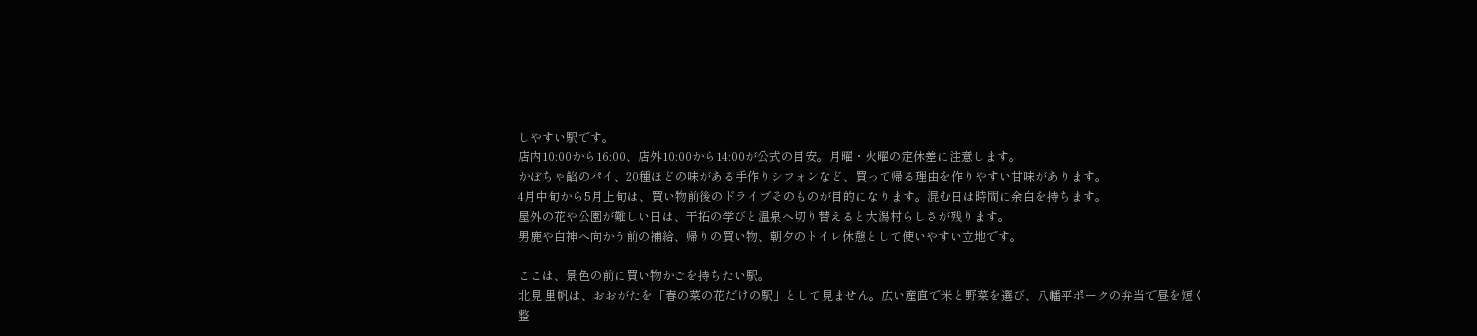しやすい駅です。
店内10:00から16:00、店外10:00から14:00が公式の目安。月曜・火曜の定休差に注意します。
かぼちゃ餡のパイ、20種ほどの味がある手作りシフォンなど、買って帰る理由を作りやすい甘味があります。
4月中旬から5月上旬は、買い物前後のドライブそのものが目的になります。混む日は時間に余白を持ちます。
屋外の花や公園が難しい日は、干拓の学びと温泉へ切り替えると大潟村らしさが残ります。
男鹿や白神へ向かう前の補給、帰りの買い物、朝夕のトイレ休憩として使いやすい立地です。

ここは、景色の前に買い物かごを持ちたい駅。
北見 里帆は、おおがたを「春の菜の花だけの駅」として見ません。広い産直で米と野菜を選び、八幡平ポークの弁当で昼を短く整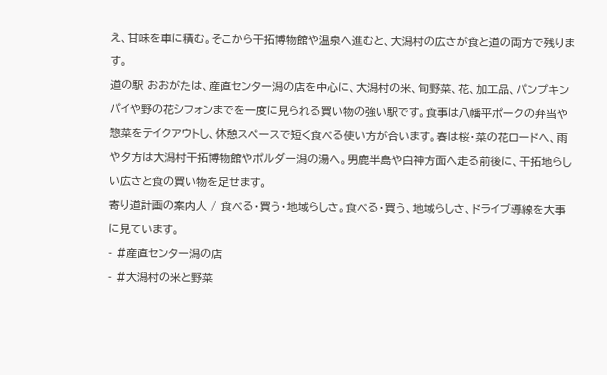え、甘味を車に積む。そこから干拓博物館や温泉へ進むと、大潟村の広さが食と道の両方で残ります。
道の駅 おおがたは、産直センター潟の店を中心に、大潟村の米、旬野菜、花、加工品、パンプキンパイや野の花シフォンまでを一度に見られる買い物の強い駅です。食事は八幡平ポークの弁当や惣菜をテイクアウトし、休憩スペースで短く食べる使い方が合います。春は桜・菜の花ロードへ、雨や夕方は大潟村干拓博物館やポルダー潟の湯へ。男鹿半島や白神方面へ走る前後に、干拓地らしい広さと食の買い物を足せます。
寄り道計画の案内人 / 食べる・買う・地域らしさ。食べる・買う、地域らしさ、ドライブ導線を大事に見ています。
- #産直センター潟の店
- #大潟村の米と野菜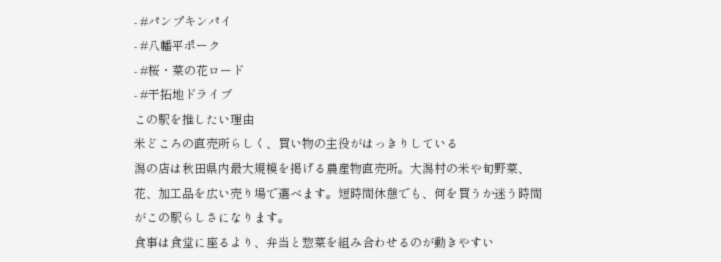- #パンプキンパイ
- #八幡平ポーク
- #桜・菜の花ロード
- #干拓地ドライブ
この駅を推したい理由
米どころの直売所らしく、買い物の主役がはっきりしている
潟の店は秋田県内最大規模を掲げる農産物直売所。大潟村の米や旬野菜、花、加工品を広い売り場で選べます。短時間休憩でも、何を買うか迷う時間がこの駅らしさになります。
食事は食堂に座るより、弁当と惣菜を組み合わせるのが動きやすい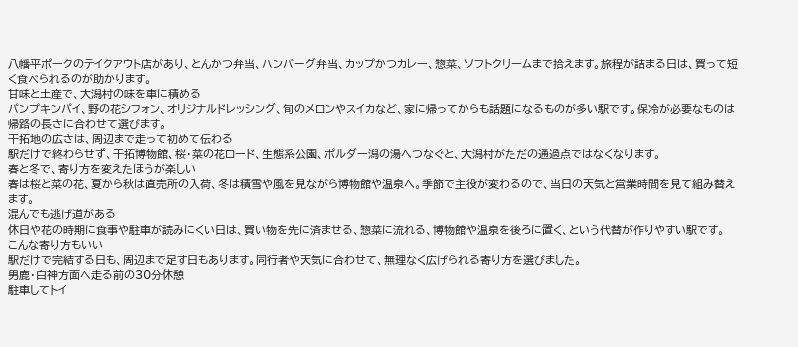八幡平ポークのテイクアウト店があり、とんかつ弁当、ハンバーグ弁当、カップかつカレー、惣菜、ソフトクリームまで拾えます。旅程が詰まる日は、買って短く食べられるのが助かります。
甘味と土産で、大潟村の味を車に積める
パンプキンパイ、野の花シフォン、オリジナルドレッシング、旬のメロンやスイカなど、家に帰ってからも話題になるものが多い駅です。保冷が必要なものは帰路の長さに合わせて選びます。
干拓地の広さは、周辺まで走って初めて伝わる
駅だけで終わらせず、干拓博物館、桜・菜の花ロード、生態系公園、ポルダー潟の湯へつなぐと、大潟村がただの通過点ではなくなります。
春と冬で、寄り方を変えたほうが楽しい
春は桜と菜の花、夏から秋は直売所の入荷、冬は積雪や風を見ながら博物館や温泉へ。季節で主役が変わるので、当日の天気と営業時間を見て組み替えます。
混んでも逃げ道がある
休日や花の時期に食事や駐車が読みにくい日は、買い物を先に済ませる、惣菜に流れる、博物館や温泉を後ろに置く、という代替が作りやすい駅です。
こんな寄り方もいい
駅だけで完結する日も、周辺まで足す日もあります。同行者や天気に合わせて、無理なく広げられる寄り方を選びました。
男鹿・白神方面へ走る前の30分休憩
駐車してトイ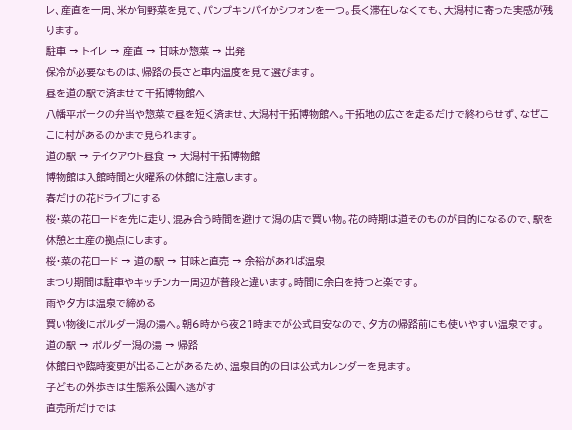レ、産直を一周、米か旬野菜を見て、パンプキンパイかシフォンを一つ。長く滞在しなくても、大潟村に寄った実感が残ります。
駐車 → トイレ → 産直 → 甘味か惣菜 → 出発
保冷が必要なものは、帰路の長さと車内温度を見て選びます。
昼を道の駅で済ませて干拓博物館へ
八幡平ポークの弁当や惣菜で昼を短く済ませ、大潟村干拓博物館へ。干拓地の広さを走るだけで終わらせず、なぜここに村があるのかまで見られます。
道の駅 → テイクアウト昼食 → 大潟村干拓博物館
博物館は入館時間と火曜系の休館に注意します。
春だけの花ドライブにする
桜・菜の花ロードを先に走り、混み合う時間を避けて潟の店で買い物。花の時期は道そのものが目的になるので、駅を休憩と土産の拠点にします。
桜・菜の花ロード → 道の駅 → 甘味と直売 → 余裕があれば温泉
まつり期間は駐車やキッチンカー周辺が普段と違います。時間に余白を持つと楽です。
雨や夕方は温泉で締める
買い物後にポルダー潟の湯へ。朝6時から夜21時までが公式目安なので、夕方の帰路前にも使いやすい温泉です。
道の駅 → ポルダー潟の湯 → 帰路
休館日や臨時変更が出ることがあるため、温泉目的の日は公式カレンダーを見ます。
子どもの外歩きは生態系公園へ逃がす
直売所だけでは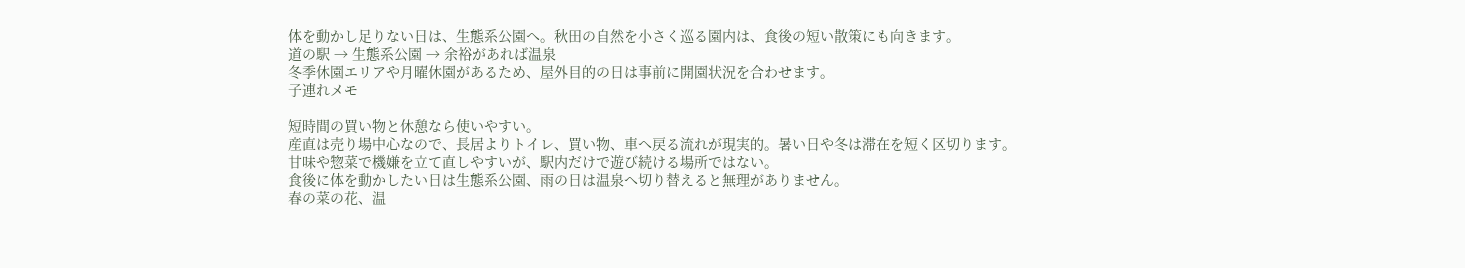体を動かし足りない日は、生態系公園へ。秋田の自然を小さく巡る園内は、食後の短い散策にも向きます。
道の駅 → 生態系公園 → 余裕があれば温泉
冬季休園エリアや月曜休園があるため、屋外目的の日は事前に開園状況を合わせます。
子連れメモ

短時間の買い物と休憩なら使いやすい。
産直は売り場中心なので、長居よりトイレ、買い物、車へ戻る流れが現実的。暑い日や冬は滞在を短く区切ります。
甘味や惣菜で機嫌を立て直しやすいが、駅内だけで遊び続ける場所ではない。
食後に体を動かしたい日は生態系公園、雨の日は温泉へ切り替えると無理がありません。
春の菜の花、温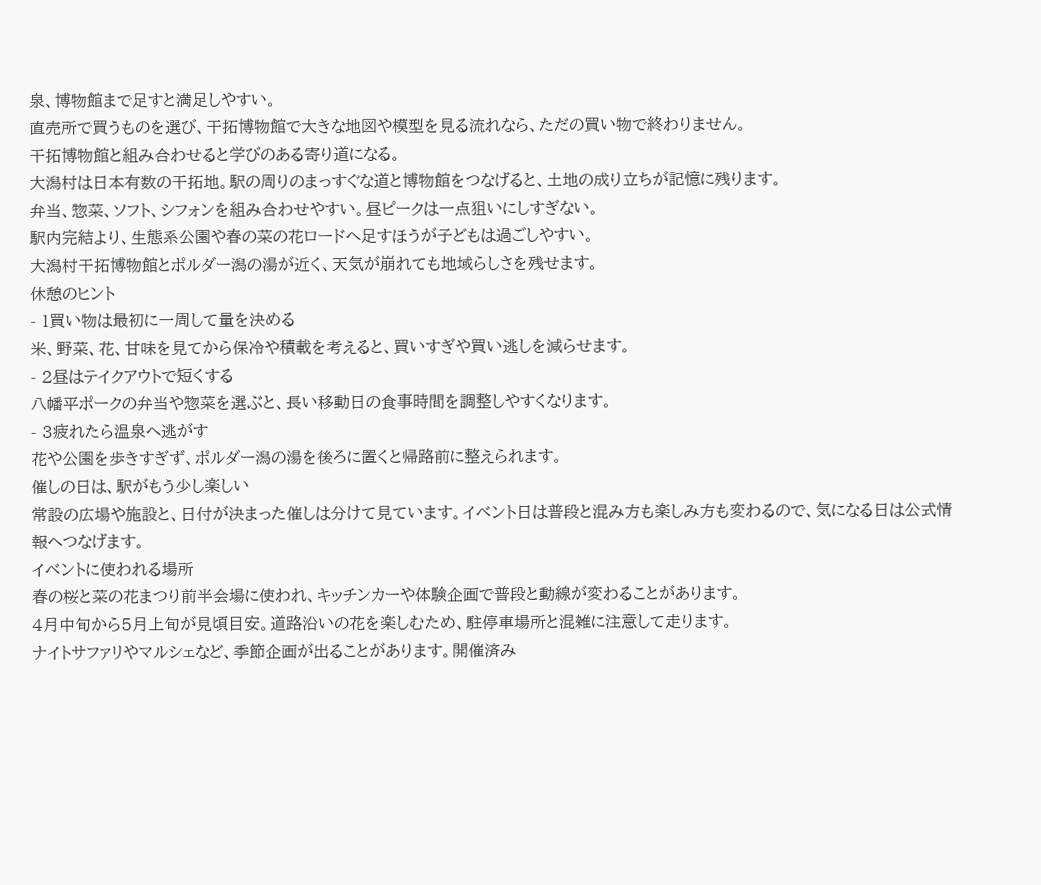泉、博物館まで足すと満足しやすい。
直売所で買うものを選び、干拓博物館で大きな地図や模型を見る流れなら、ただの買い物で終わりません。
干拓博物館と組み合わせると学びのある寄り道になる。
大潟村は日本有数の干拓地。駅の周りのまっすぐな道と博物館をつなげると、土地の成り立ちが記憶に残ります。
弁当、惣菜、ソフト、シフォンを組み合わせやすい。昼ピークは一点狙いにしすぎない。
駅内完結より、生態系公園や春の菜の花ロードへ足すほうが子どもは過ごしやすい。
大潟村干拓博物館とポルダー潟の湯が近く、天気が崩れても地域らしさを残せます。
休憩のヒント
- 1買い物は最初に一周して量を決める
米、野菜、花、甘味を見てから保冷や積載を考えると、買いすぎや買い逃しを減らせます。
- 2昼はテイクアウトで短くする
八幡平ポークの弁当や惣菜を選ぶと、長い移動日の食事時間を調整しやすくなります。
- 3疲れたら温泉へ逃がす
花や公園を歩きすぎず、ポルダー潟の湯を後ろに置くと帰路前に整えられます。
催しの日は、駅がもう少し楽しい
常設の広場や施設と、日付が決まった催しは分けて見ています。イベント日は普段と混み方も楽しみ方も変わるので、気になる日は公式情報へつなげます。
イベントに使われる場所
春の桜と菜の花まつり前半会場に使われ、キッチンカーや体験企画で普段と動線が変わることがあります。
4月中旬から5月上旬が見頃目安。道路沿いの花を楽しむため、駐停車場所と混雑に注意して走ります。
ナイトサファリやマルシェなど、季節企画が出ることがあります。開催済み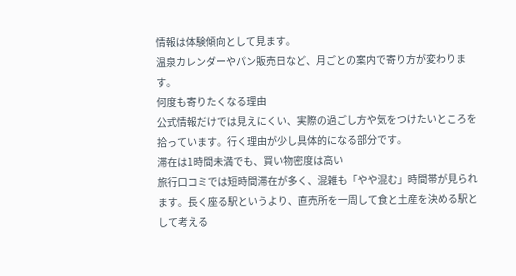情報は体験傾向として見ます。
温泉カレンダーやパン販売日など、月ごとの案内で寄り方が変わります。
何度も寄りたくなる理由
公式情報だけでは見えにくい、実際の過ごし方や気をつけたいところを拾っています。行く理由が少し具体的になる部分です。
滞在は1時間未満でも、買い物密度は高い
旅行口コミでは短時間滞在が多く、混雑も「やや混む」時間帯が見られます。長く座る駅というより、直売所を一周して食と土産を決める駅として考える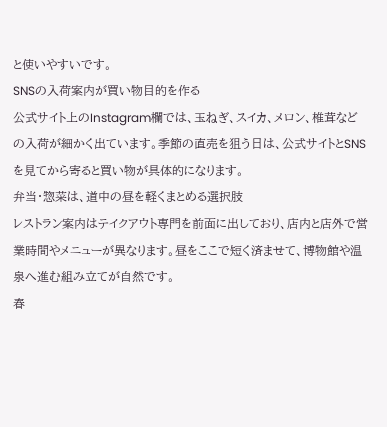と使いやすいです。
SNSの入荷案内が買い物目的を作る
公式サイト上のInstagram欄では、玉ねぎ、スイカ、メロン、椎茸などの入荷が細かく出ています。季節の直売を狙う日は、公式サイトとSNSを見てから寄ると買い物が具体的になります。
弁当・惣菜は、道中の昼を軽くまとめる選択肢
レストラン案内はテイクアウト専門を前面に出しており、店内と店外で営業時間やメニューが異なります。昼をここで短く済ませて、博物館や温泉へ進む組み立てが自然です。
春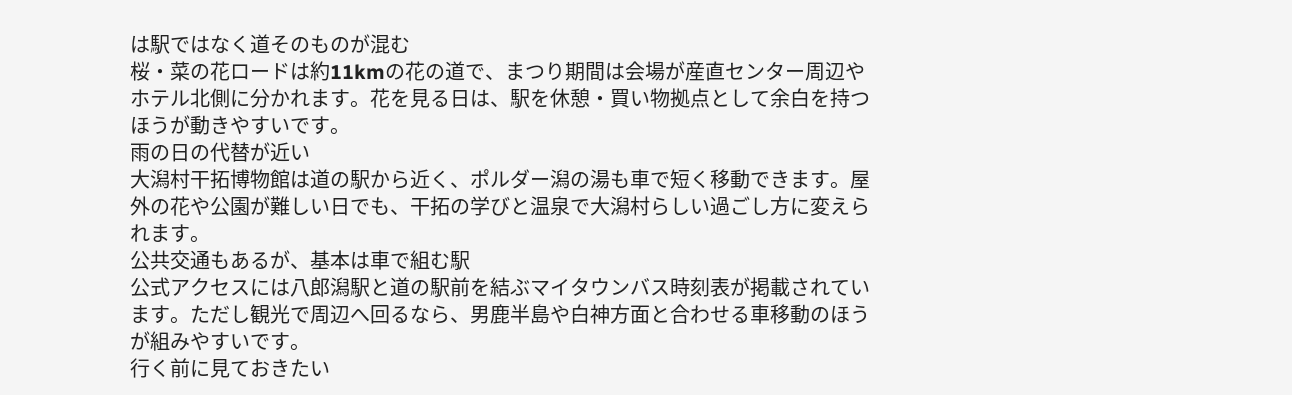は駅ではなく道そのものが混む
桜・菜の花ロードは約11kmの花の道で、まつり期間は会場が産直センター周辺やホテル北側に分かれます。花を見る日は、駅を休憩・買い物拠点として余白を持つほうが動きやすいです。
雨の日の代替が近い
大潟村干拓博物館は道の駅から近く、ポルダー潟の湯も車で短く移動できます。屋外の花や公園が難しい日でも、干拓の学びと温泉で大潟村らしい過ごし方に変えられます。
公共交通もあるが、基本は車で組む駅
公式アクセスには八郎潟駅と道の駅前を結ぶマイタウンバス時刻表が掲載されています。ただし観光で周辺へ回るなら、男鹿半島や白神方面と合わせる車移動のほうが組みやすいです。
行く前に見ておきたい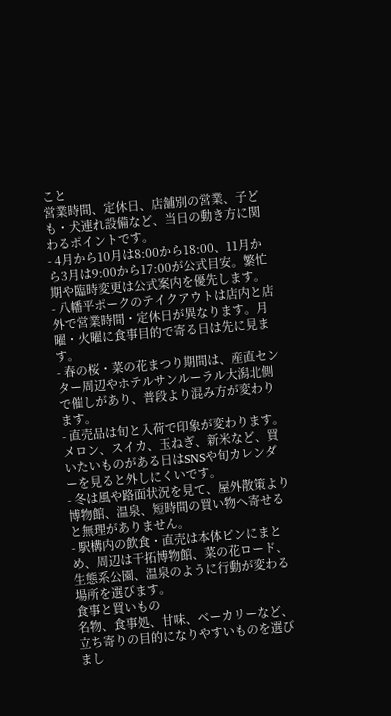こと
営業時間、定休日、店舗別の営業、子ども・犬連れ設備など、当日の動き方に関わるポイントです。
- 4月から10月は8:00から18:00、11月から3月は9:00から17:00が公式目安。繁忙期や臨時変更は公式案内を優先します。
- 八幡平ポークのテイクアウトは店内と店外で営業時間・定休日が異なります。月曜・火曜に食事目的で寄る日は先に見ます。
- 春の桜・菜の花まつり期間は、産直センター周辺やホテルサンルーラル大潟北側で催しがあり、普段より混み方が変わります。
- 直売品は旬と入荷で印象が変わります。メロン、スイカ、玉ねぎ、新米など、買いたいものがある日はSNSや旬カレンダーを見ると外しにくいです。
- 冬は風や路面状況を見て、屋外散策より博物館、温泉、短時間の買い物へ寄せると無理がありません。
- 駅構内の飲食・直売は本体ピンにまとめ、周辺は干拓博物館、菜の花ロード、生態系公園、温泉のように行動が変わる場所を選びます。
食事と買いもの
名物、食事処、甘味、ベーカリーなど、立ち寄りの目的になりやすいものを選びまし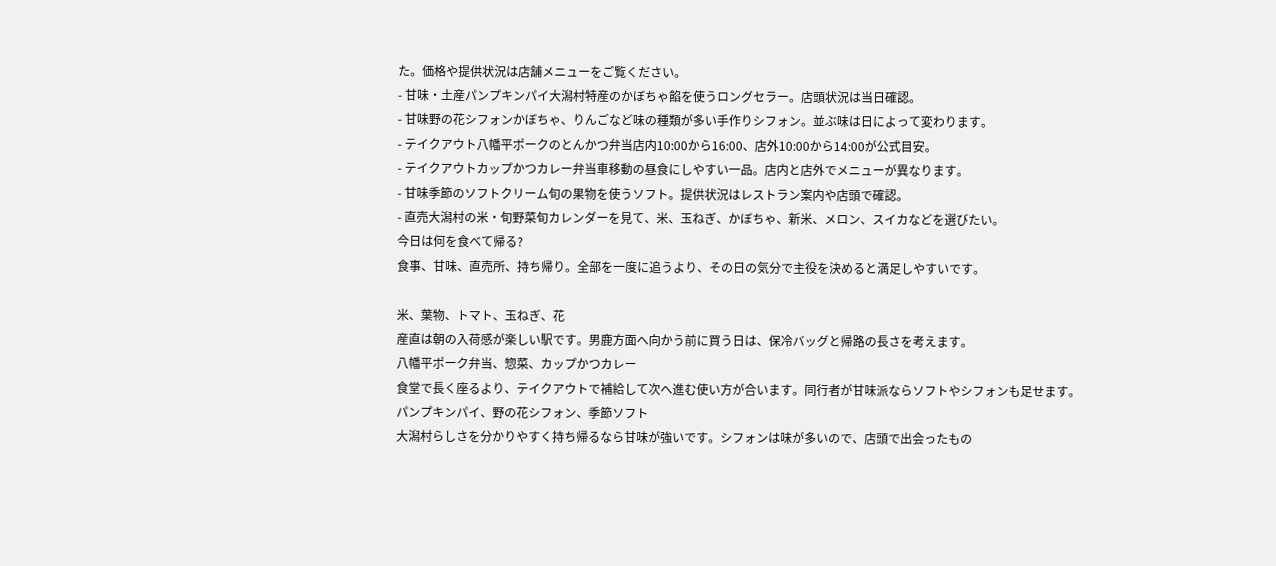た。価格や提供状況は店舗メニューをご覧ください。
- 甘味・土産パンプキンパイ大潟村特産のかぼちゃ餡を使うロングセラー。店頭状況は当日確認。
- 甘味野の花シフォンかぼちゃ、りんごなど味の種類が多い手作りシフォン。並ぶ味は日によって変わります。
- テイクアウト八幡平ポークのとんかつ弁当店内10:00から16:00、店外10:00から14:00が公式目安。
- テイクアウトカップかつカレー弁当車移動の昼食にしやすい一品。店内と店外でメニューが異なります。
- 甘味季節のソフトクリーム旬の果物を使うソフト。提供状況はレストラン案内や店頭で確認。
- 直売大潟村の米・旬野菜旬カレンダーを見て、米、玉ねぎ、かぼちゃ、新米、メロン、スイカなどを選びたい。
今日は何を食べて帰る?
食事、甘味、直売所、持ち帰り。全部を一度に追うより、その日の気分で主役を決めると満足しやすいです。

米、葉物、トマト、玉ねぎ、花
産直は朝の入荷感が楽しい駅です。男鹿方面へ向かう前に買う日は、保冷バッグと帰路の長さを考えます。
八幡平ポーク弁当、惣菜、カップかつカレー
食堂で長く座るより、テイクアウトで補給して次へ進む使い方が合います。同行者が甘味派ならソフトやシフォンも足せます。
パンプキンパイ、野の花シフォン、季節ソフト
大潟村らしさを分かりやすく持ち帰るなら甘味が強いです。シフォンは味が多いので、店頭で出会ったもの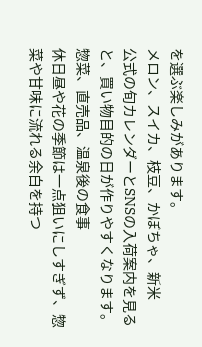を選ぶ楽しみがあります。
メロン、スイカ、枝豆、かぼちゃ、新米
公式の旬カレンダーとSNSの入荷案内を見ると、買い物目的の日が作りやすくなります。
惣菜、直売品、温泉後の食事
休日昼や花の季節は一点狙いにしすぎず、惣菜や甘味に流れる余白を持つ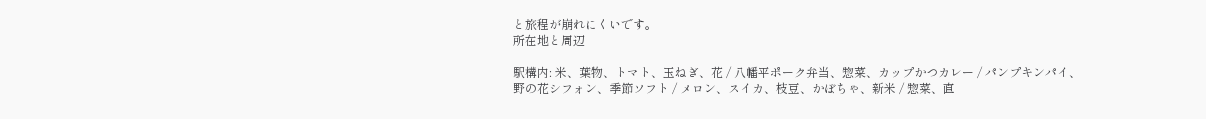と旅程が崩れにくいです。
所在地と周辺

駅構内: 米、葉物、トマト、玉ねぎ、花 / 八幡平ポーク弁当、惣菜、カップかつカレー / パンプキンパイ、野の花シフォン、季節ソフト / メロン、スイカ、枝豆、かぼちゃ、新米 / 惣菜、直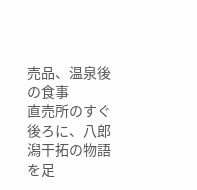売品、温泉後の食事
直売所のすぐ後ろに、八郎潟干拓の物語を足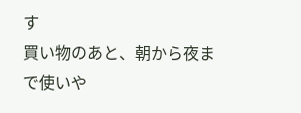す
買い物のあと、朝から夜まで使いや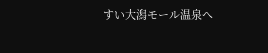すい大潟モール温泉へ